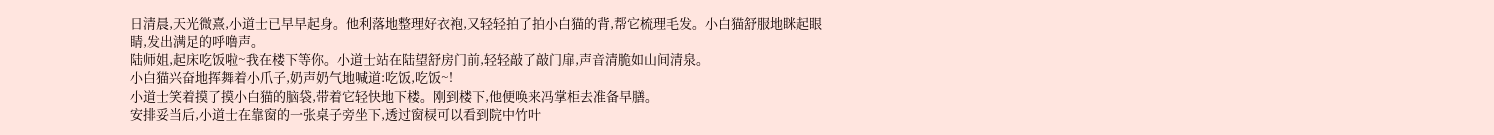日清晨,天光微熹,小道士已早早起身。他利落地整理好衣袍,又轻轻拍了拍小白猫的背,帮它梳理毛发。小白猫舒服地眯起眼睛,发出满足的呼噜声。
陆师姐,起床吃饭啦~我在楼下等你。小道士站在陆望舒房门前,轻轻敲了敲门扉,声音清脆如山间清泉。
小白猫兴奋地挥舞着小爪子,奶声奶气地喊道:吃饭,吃饭~!
小道士笑着摸了摸小白猫的脑袋,带着它轻快地下楼。刚到楼下,他便唤来冯掌柜去准备早膳。
安排妥当后,小道士在靠窗的一张桌子旁坐下,透过窗棂可以看到院中竹叶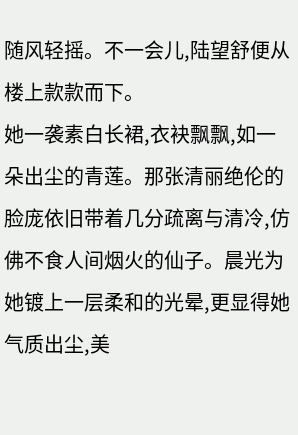随风轻摇。不一会儿,陆望舒便从楼上款款而下。
她一袭素白长裙,衣袂飘飘,如一朵出尘的青莲。那张清丽绝伦的脸庞依旧带着几分疏离与清冷,仿佛不食人间烟火的仙子。晨光为她镀上一层柔和的光晕,更显得她气质出尘,美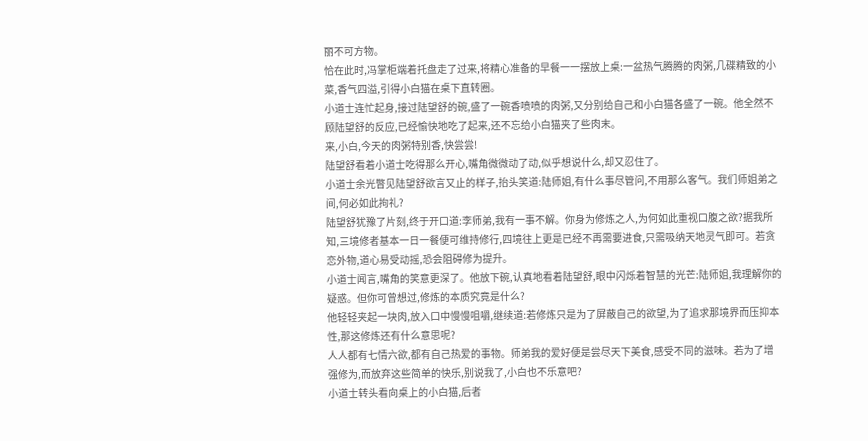丽不可方物。
恰在此时,冯掌柜端着托盘走了过来,将精心准备的早餐一一摆放上桌:一盆热气腾腾的肉粥,几碟精致的小菜,香气四溢,引得小白猫在桌下直转圈。
小道士连忙起身,接过陆望舒的碗,盛了一碗香喷喷的肉粥,又分别给自己和小白猫各盛了一碗。他全然不顾陆望舒的反应,已经愉快地吃了起来,还不忘给小白猫夹了些肉末。
来,小白,今天的肉粥特别香,快尝尝!
陆望舒看着小道士吃得那么开心,嘴角微微动了动,似乎想说什么,却又忍住了。
小道士余光瞥见陆望舒欲言又止的样子,抬头笑道:陆师姐,有什么事尽管问,不用那么客气。我们师姐弟之间,何必如此拘礼?
陆望舒犹豫了片刻,终于开口道:李师弟,我有一事不解。你身为修炼之人,为何如此重视口腹之欲?据我所知,三境修者基本一日一餐便可维持修行,四境往上更是已经不再需要进食,只需吸纳天地灵气即可。若贪恋外物,道心易受动摇,恐会阻碍修为提升。
小道士闻言,嘴角的笑意更深了。他放下碗,认真地看着陆望舒,眼中闪烁着智慧的光芒:陆师姐,我理解你的疑惑。但你可曾想过,修炼的本质究竟是什么?
他轻轻夹起一块肉,放入口中慢慢咀嚼,继续道:若修炼只是为了屏蔽自己的欲望,为了追求那境界而压抑本性,那这修炼还有什么意思呢?
人人都有七情六欲,都有自己热爱的事物。师弟我的爱好便是尝尽天下美食,感受不同的滋味。若为了增强修为,而放弃这些简单的快乐,别说我了,小白也不乐意吧?
小道士转头看向桌上的小白猫,后者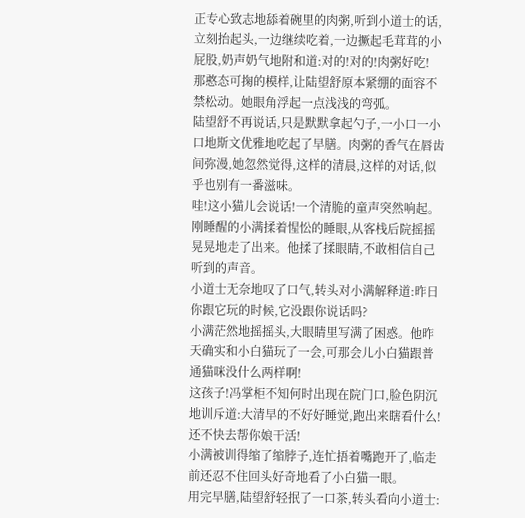正专心致志地舔着碗里的肉粥,听到小道士的话,立刻抬起头,一边继续吃着,一边撅起毛茸茸的小屁股,奶声奶气地附和道:对的!对的!肉粥好吃!
那憨态可掬的模样,让陆望舒原本紧绷的面容不禁松动。她眼角浮起一点浅浅的弯弧。
陆望舒不再说话,只是默默拿起勺子,一小口一小口地斯文优雅地吃起了早膳。肉粥的香气在唇齿间弥漫,她忽然觉得,这样的清晨,这样的对话,似乎也别有一番滋味。
哇!这小猫儿会说话!一个清脆的童声突然响起。
刚睡醒的小满揉着惺忪的睡眼,从客栈后院摇摇晃晃地走了出来。他揉了揉眼睛,不敢相信自己听到的声音。
小道士无奈地叹了口气,转头对小满解释道:昨日你跟它玩的时候,它没跟你说话吗?
小满茫然地摇摇头,大眼睛里写满了困惑。他昨天确实和小白猫玩了一会,可那会儿小白猫跟普通猫咪没什么两样啊!
这孩子!冯掌柜不知何时出现在院门口,脸色阴沉地训斥道:大清早的不好好睡觉,跑出来瞎看什么!还不快去帮你娘干活!
小满被训得缩了缩脖子,连忙捂着嘴跑开了,临走前还忍不住回头好奇地看了小白猫一眼。
用完早膳,陆望舒轻抿了一口茶,转头看向小道士: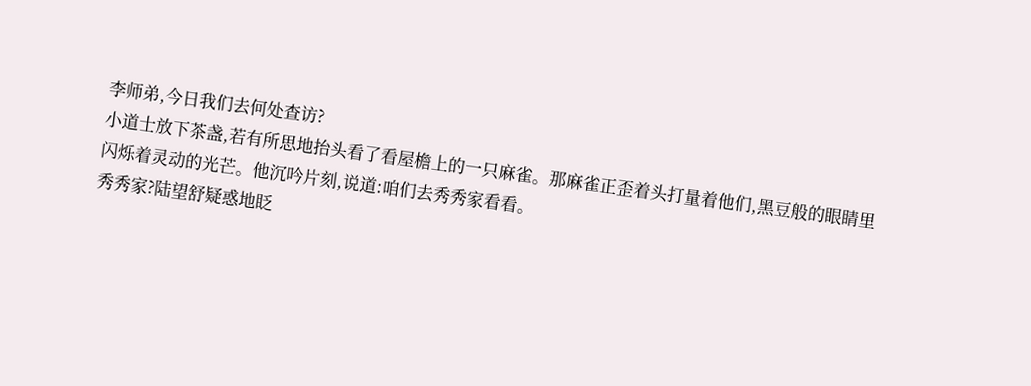李师弟,今日我们去何处查访?
小道士放下茶盏,若有所思地抬头看了看屋檐上的一只麻雀。那麻雀正歪着头打量着他们,黑豆般的眼睛里闪烁着灵动的光芒。他沉吟片刻,说道:咱们去秀秀家看看。
秀秀家?陆望舒疑惑地眨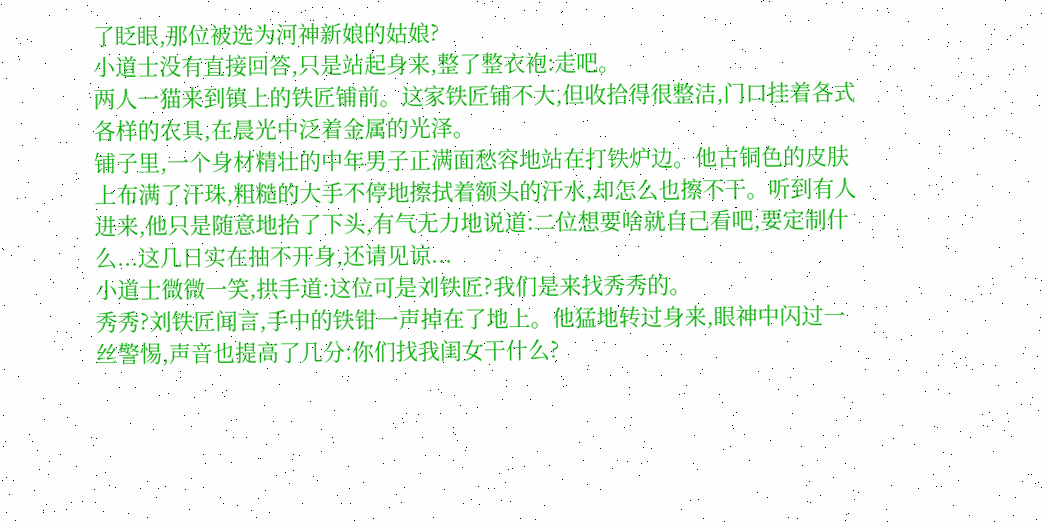了眨眼,那位被选为河神新娘的姑娘?
小道士没有直接回答,只是站起身来,整了整衣袍:走吧。
两人一猫来到镇上的铁匠铺前。这家铁匠铺不大,但收拾得很整洁,门口挂着各式各样的农具,在晨光中泛着金属的光泽。
铺子里,一个身材精壮的中年男子正满面愁容地站在打铁炉边。他古铜色的皮肤上布满了汗珠,粗糙的大手不停地擦拭着额头的汗水,却怎么也擦不干。听到有人进来,他只是随意地抬了下头,有气无力地说道:二位想要啥就自己看吧,要定制什么...这几日实在抽不开身,还请见谅...
小道士微微一笑,拱手道:这位可是刘铁匠?我们是来找秀秀的。
秀秀?刘铁匠闻言,手中的铁钳一声掉在了地上。他猛地转过身来,眼神中闪过一丝警惕,声音也提高了几分:你们找我闺女干什么?